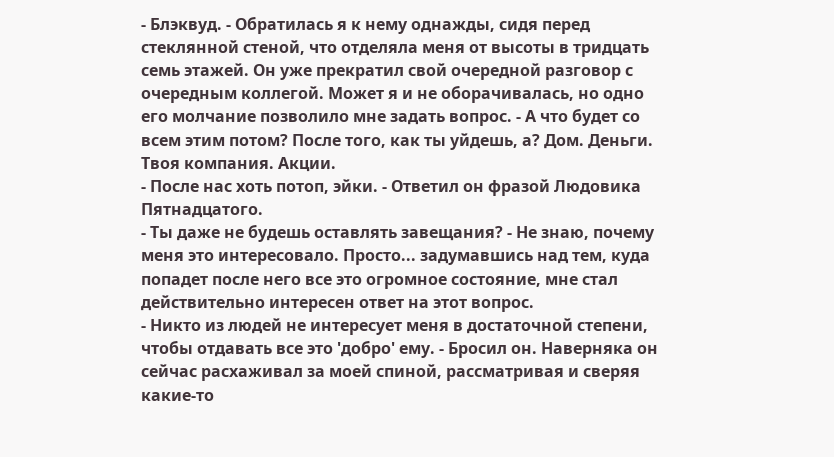- Блэквуд. - Обратилась я к нему однажды, сидя перед стеклянной стеной, что отделяла меня от высоты в тридцать семь этажей. Он уже прекратил свой очередной разговор с очередным коллегой. Может я и не оборачивалась, но одно его молчание позволило мне задать вопрос. - А что будет со всем этим потом? После того, как ты уйдешь, а? Дом. Деньги. Твоя компания. Акции.
- После нас хоть потоп, эйки. - Ответил он фразой Людовика Пятнадцатого.
- Ты даже не будешь оставлять завещания? - Не знаю, почему меня это интересовало. Просто... задумавшись над тем, куда попадет после него все это огромное состояние, мне стал действительно интересен ответ на этот вопрос.
- Никто из людей не интересует меня в достаточной степени, чтобы отдавать все это 'добро' ему. - Бросил он. Наверняка он сейчас расхаживал за моей спиной, рассматривая и сверяя какие-то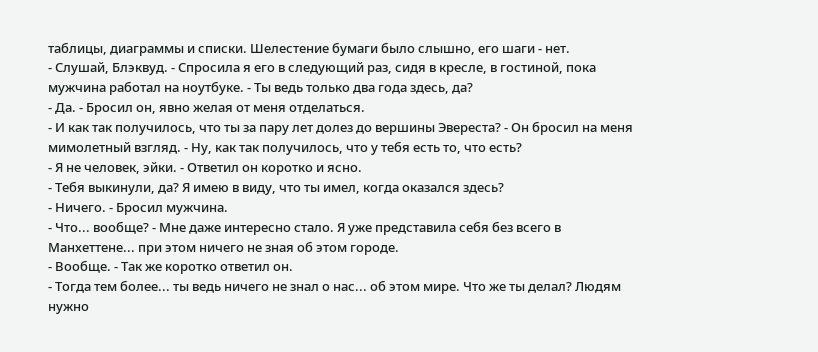таблицы, диаграммы и списки. Шелестение бумаги было слышно, его шаги - нет.
- Слушай, Блэквуд. - Спросила я его в следующий раз, сидя в кресле, в гостиной, пока мужчина работал на ноутбуке. - Ты ведь только два года здесь, да?
- Да. - Бросил он, явно желая от меня отделаться.
- И как так получилось, что ты за пару лет долез до вершины Эвереста? - Он бросил на меня мимолетный взгляд. - Ну, как так получилось, что у тебя есть то, что есть?
- Я не человек, эйки. - Ответил он коротко и ясно.
- Тебя выкинули, да? Я имею в виду, что ты имел, когда оказался здесь?
- Ничего. - Бросил мужчина.
- Что... вообще? - Мне даже интересно стало. Я уже представила себя без всего в Манхеттене... при этом ничего не зная об этом городе.
- Вообще. - Так же коротко ответил он.
- Тогда тем более... ты ведь ничего не знал о нас... об этом мире. Что же ты делал? Людям нужно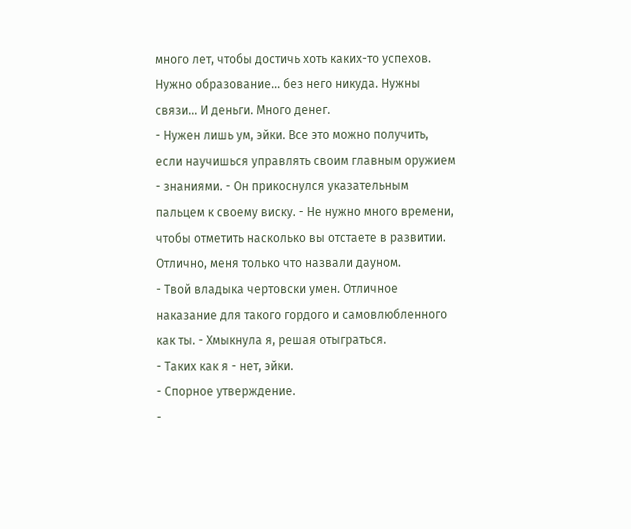много лет, чтобы достичь хоть каких-то успехов. Нужно образование... без него никуда. Нужны связи... И деньги. Много денег.
- Нужен лишь ум, эйки. Все это можно получить, если научишься управлять своим главным оружием - знаниями. - Он прикоснулся указательным пальцем к своему виску. - Не нужно много времени, чтобы отметить насколько вы отстаете в развитии.
Отлично, меня только что назвали дауном.
- Твой владыка чертовски умен. Отличное наказание для такого гордого и самовлюбленного как ты. - Хмыкнула я, решая отыграться.
- Таких как я - нет, эйки.
- Спорное утверждение.
-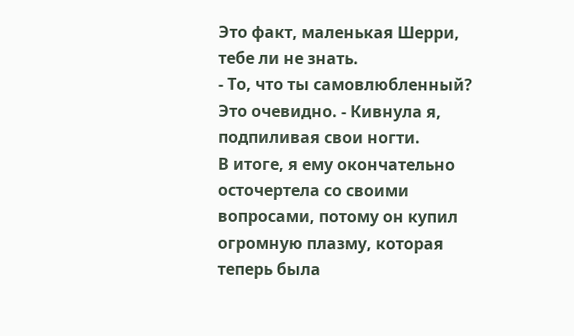Это факт, маленькая Шерри, тебе ли не знать.
- То, что ты самовлюбленный? Это очевидно. - Кивнула я, подпиливая свои ногти.
В итоге, я ему окончательно осточертела со своими вопросами, потому он купил огромную плазму, которая теперь была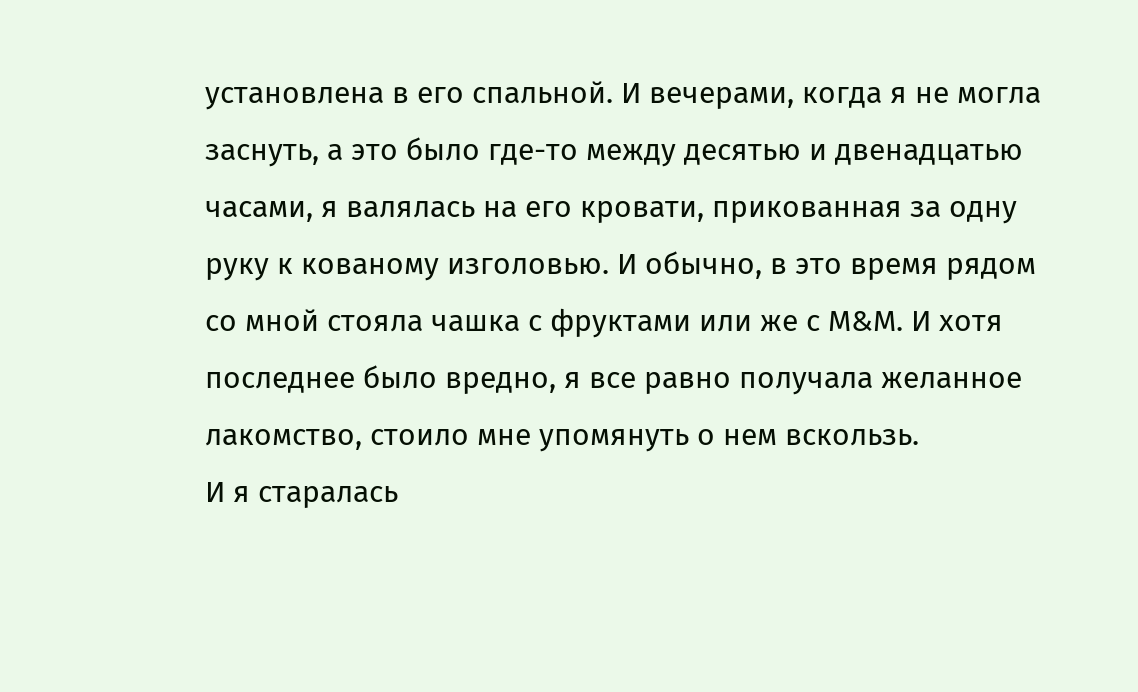установлена в его спальной. И вечерами, когда я не могла заснуть, а это было где-то между десятью и двенадцатью часами, я валялась на его кровати, прикованная за одну руку к кованому изголовью. И обычно, в это время рядом со мной стояла чашка с фруктами или же с M&M. И хотя последнее было вредно, я все равно получала желанное лакомство, стоило мне упомянуть о нем вскользь.
И я старалась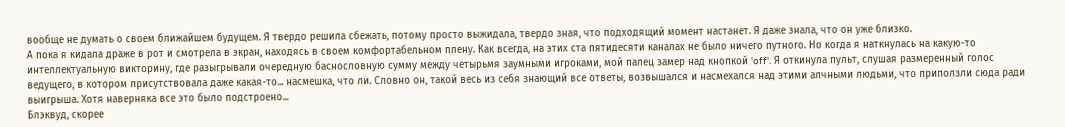вообще не думать о своем ближайшем будущем. Я твердо решила сбежать, потому просто выжидала, твердо зная, что подходящий момент настанет. Я даже знала, что он уже близко.
А пока я кидала драже в рот и смотрела в экран, находясь в своем комфортабельном плену. Как всегда, на этих ста пятидесяти каналах не было ничего путного. Но когда я наткнулась на какую-то интеллектуальную викторину, где разыгрывали очередную баснословную сумму между четырьмя заумными игроками, мой палец замер над кнопкой 'off'. Я откинула пульт, слушая размеренный голос ведущего, в котором присутствовала даже какая-то... насмешка, что ли. Словно он, такой весь из себя знающий все ответы, возвышался и насмехался над этими алчными людьми, что приползли сюда ради выигрыша. Хотя наверняка все это было подстроено...
Блэквуд, скорее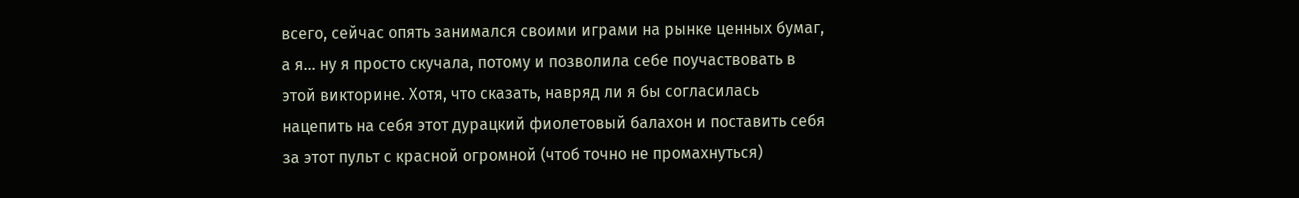всего, сейчас опять занимался своими играми на рынке ценных бумаг, а я... ну я просто скучала, потому и позволила себе поучаствовать в этой викторине. Хотя, что сказать, навряд ли я бы согласилась нацепить на себя этот дурацкий фиолетовый балахон и поставить себя за этот пульт с красной огромной (чтоб точно не промахнуться)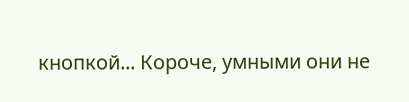кнопкой... Короче, умными они не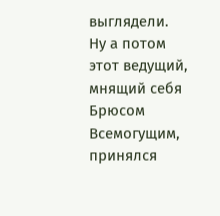выглядели.
Ну а потом этот ведущий, мнящий себя Брюсом Всемогущим, принялся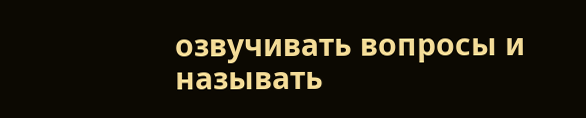озвучивать вопросы и называть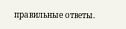правильные ответы.